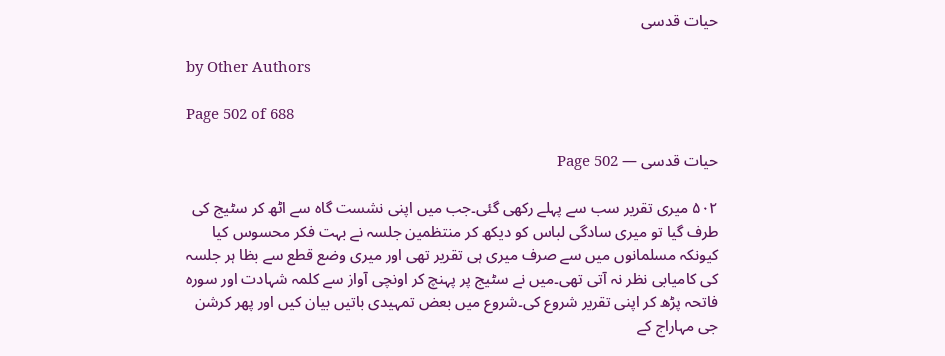حیات قدسی

by Other Authors

Page 502 of 688

حیات قدسی — Page 502

۵۰۲ میری تقریر سب سے پہلے رکھی گئی۔جب میں اپنی نشست گاہ سے اٹھ کر سٹیج کی طرف گیا تو میری سادگی لباس کو دیکھ کر منتظمین جلسہ نے بہت فکر محسوس کیا کیونکہ مسلمانوں میں سے صرف میری ہی تقریر تھی اور میری وضع قطع سے بظا ہر جلسہ کی کامیابی نظر نہ آتی تھی۔میں نے سٹیج پر پہنچ کر اونچی آواز سے کلمہ شہادت اور سورہ فاتحہ پڑھ کر اپنی تقریر شروع کی۔شروع میں بعض تمہیدی باتیں بیان کیں اور پھر کرشن جی مہاراج کے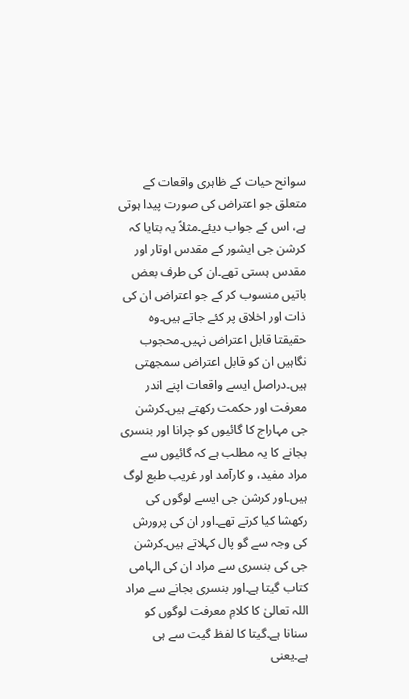سوانح حیات کے ظاہری واقعات کے متعلق جو اعتراض کی صورت پیدا ہوتی ہے، اس کے جواب دیئے۔مثلاً یہ بتایا کہ کرشن جی ایشور کے مقدس اوتار اور مقدس ہستی تھے۔ان کی طرف بعض باتیں منسوب کر کے جو اعتراض ان کی ذات اور اخلاق پر کئے جاتے ہیں۔وہ حقیقتا قابل اعتراض نہیں۔محجوب نگاہیں ان کو قابل اعتراض سمجھتی ہیں۔دراصل ایسے واقعات اپنے اندر معرفت اور حکمت رکھتے ہیں۔کرشن جی مہاراج کا گائیوں کو چرانا اور بنسری بجانے کا یہ مطلب ہے کہ گائیوں سے مراد مفید، و کارآمد اور غریب طبع لوگ ہیں۔اور کرشن جی ایسے لوگوں کی رکھشا کیا کرتے تھے۔اور ان کی پرورش کی وجہ سے گو پال کہلاتے ہیں۔کرشن جی کی بنسری سے مراد ان کی الہامی کتاب گیتا ہے۔اور بنسری بجانے سے مراد اللہ تعالیٰ کا کلامِ معرفت لوگوں کو سنانا ہے۔گیتا کا لفظ گیت سے ہی ہے۔یعنی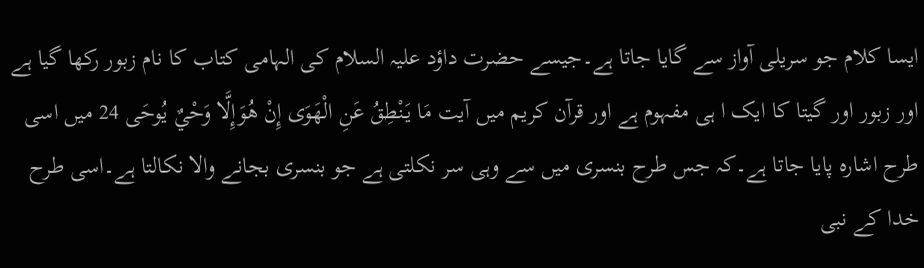ایسا کلام جو سریلی آواز سے گایا جاتا ہے۔جیسے حضرت داؤد علیہ السلام کی الہامی کتاب کا نام زبور رکھا گیا ہے اور زبور اور گیتا کا ایک ا ہی مفہوم ہے اور قرآن کریم میں آیت مَا يَنْطِقُ عَنِ الْهَوَى إِنْ هُوَإِلَّا وَحْيٌ يُوحَى 24 میں اسی طرح اشارہ پایا جاتا ہے۔کہ جس طرح بنسری میں سے وہی سر نکلتی ہے جو بنسری بجانے والا نکالتا ہے۔اسی طرح خدا کے نبی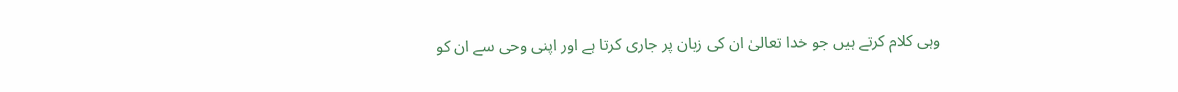وہی کلام کرتے ہیں جو خدا تعالیٰ ان کی زبان پر جاری کرتا ہے اور اپنی وحی سے ان کو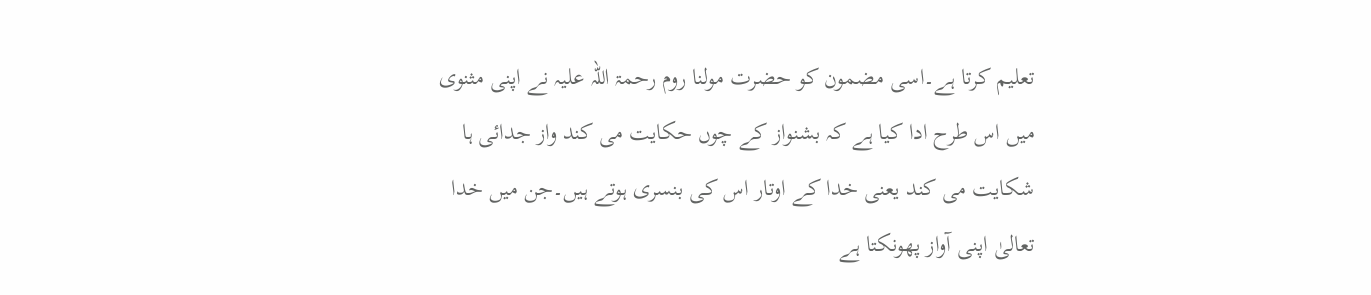تعلیم کرتا ہے۔اسی مضمون کو حضرت مولنا روم رحمۃ اللہ علیہ نے اپنی مثنوی میں اس طرح ادا کیا ہے کہ بشنواز کے چوں حکایت می کند واز جدائی ہا شکایت می کند یعنی خدا کے اوتار اس کی بنسری ہوتے ہیں۔جن میں خدا تعالیٰ اپنی آواز پھونکتا ہے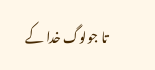تا جولوگ خدا کے